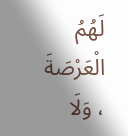لَهُمُ الْعَرْصَةَ ، وَلَا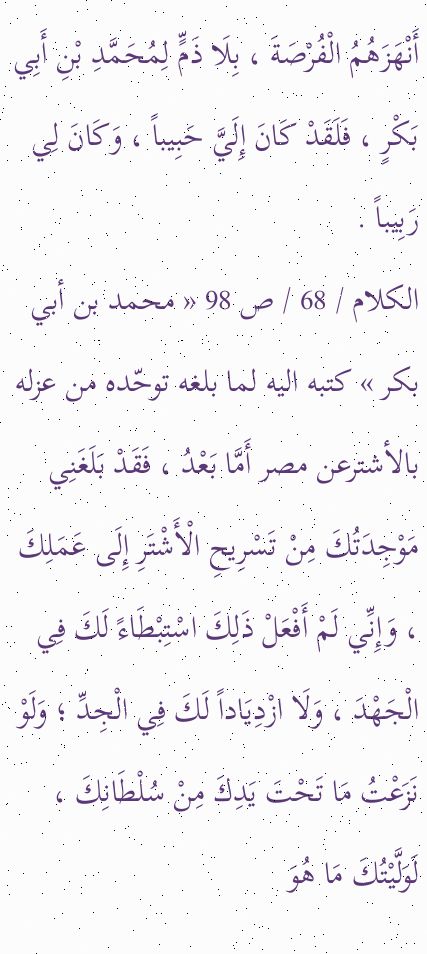أَنْهَزَهُمُ الْفُرْصَةَ ، بِلَا ذَمٍّ لِمُحَمَّدِ بْنِ أَبِي بَكْرٍ ، فَلَقَدْ كَانَ إِلَيَّ حَبِيباً ، وَكَانَ لِي رَبِيباً .
الكلام / 68 / ص 98 « محمد بن أبي بكر » كتبه اليه لما بلغه توحّده من عزله بالأشترعن مصر أَمَّا بَعْدُ ، فَقَدْ بَلَغَنِي مَوْجِدَتُكَ مِنْ تَسْرِيحِ الْأَشْتَرِ إِلَى عَمَلِكَ ، وَإِنِّي لَمْ أَفْعَلْ ذَلِكَ اسْتِبْطَاءً لَكَ فِي الْجَهْدَ ، وَلَا ازْدِيَاداً لَكَ فِي الْجِدِّ ؛ وَلَوْ نَزَعْتُ مَا تَحْتَ يَدِكَ مِنْ سُلْطَانِكَ ، لَوَلَّيْتُكَ مَا هُوَ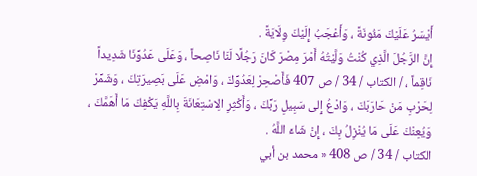أَيْسَرُ عَلَيْكَ مَئُونَةً ، وَأَعْجَبُ إِلَيْكَ وِلَايَةً .
إِنَّ الرَّجُلَ الَّذِي كُنْتُ وَلَّيْتُهُ أَمْرَ مِصْرَ كَانَ رَجُلًا لَنَا نَاصِحاً ، وَعَلَى عَدُوِّنَا شَدِيداً نَاقِماً ، / الكتاب / 34 / ص 407 فَأَصْحِرْ لِعَدُوِّكَ ، وَامْضِ عَلَى بَصِيرَتِكَ ، وَشَمِّرْ لِحَرْبِ مَنْ حَارَبَكَ ، وَادْعُ إِلى سَبِيلِ رَبِّكَ ، وَأَكْثِرِ الِاسْتِعَانَةَ بِاللَّهِ يَكْفِكَ مَا أَهَمَّكَ ، وَيُعِنْكَ عَلَى مَا يُنْزِلُ بِكَ ، إِنْ شَاءَ اللَّهُ .
الكتاب / 34 / ص 408 « محمد بن أبي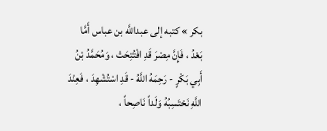بكر » كتبه إلى عبداللَّه بن عباس أَمَّا بَعْدُ ، فَإِنَّ مِصْرَ قَدِ افْتُتِحَتْ ، وَمُحَمَّدُ بْنُ أَبِي بَكْرٍ - رَحِمَهُ اللَّهُ - قَدِ اسْتُشْهِدَ ، فَعِنْدَ اللَّهِ نَحْتَسِبُهُ وَلَداً نَاصِحاً ،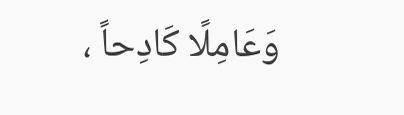وَعَامِلًا كَادِحاً ،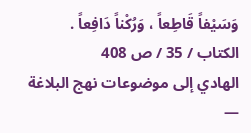وَسَيْفاً قَاطِعاً ، وَرُكْناً دَافِعاً .
الكتاب / 35 / ص 408
الهادي إلى موضوعات نهج البلاغة —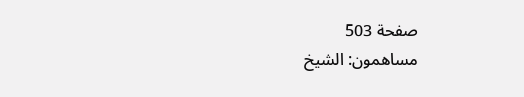صفحة 503
مساهمون: الشيخ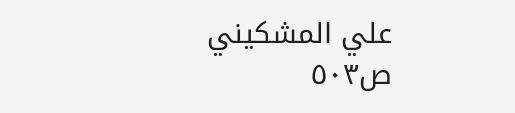علي المشكيني
ص٥٠٣